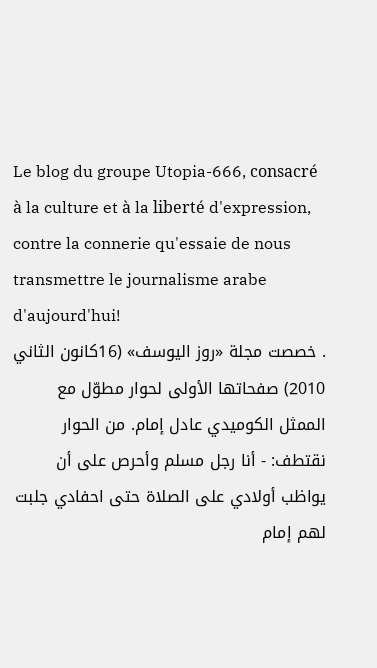Le blog du groupe Utopia-666, consacré à la culture et à la liberté d'expression, contre la connerie qu'essaie de nous transmettre le journalisme arabe d'aujourd'hui!
. خصصت مجلة «روز اليوسف» (16كانون الثاني 2010) صفحاتها الأولى لحوار مطوّل مع الممثل الكوميدي عادل إمام. من الحوار نقتطف: - أنا رجل مسلم وأحرص على أن يواظب أولادي على الصلاة حتى احفادي جلبت لهم إمام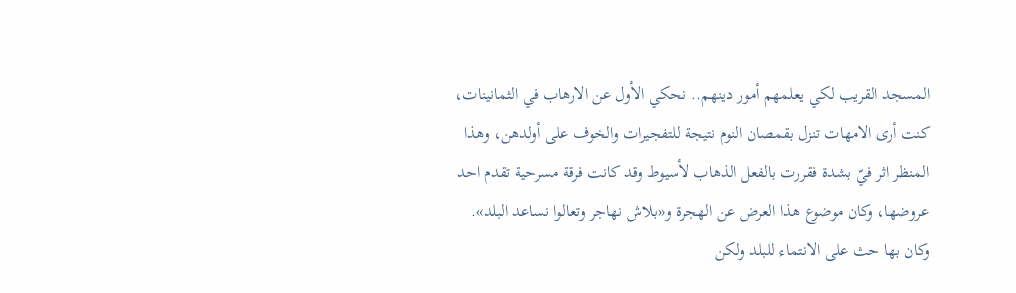المسجد القريب لكي يعلمهم أمور دينهم.. نحكي الأول عن الارهاب في الثمانينات، كنت أرى الامهات تنزل بقمصان النوم نتيجة للتفجيرات والخوف على أولدهن، وهذا المنظر اثر فيّ بشدة فقررت بالفعل الذهاب لأسيوط وقد كانت فرقة مسرحية تقدم احد عروضها، وكان موضوع هذا العرض عن الهجرة و«بلاش نهاجر وتعالوا نساعد البلد». وكان بها حث على الانتماء للبلد ولكن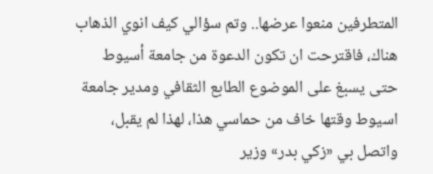المتطرفين منعوا عرضها.. وتم سؤالي كيف انوي الذهاب هناك، فاقترحت ان تكون الدعوة من جامعة أسيوط حتى يسبغ على الموضوع الطابع الثقافي ومدير جامعة اسيوط وقتها خاف من حماسي هذا، لهذا لم يقبل، واتصل بي «زكي بدر» وزير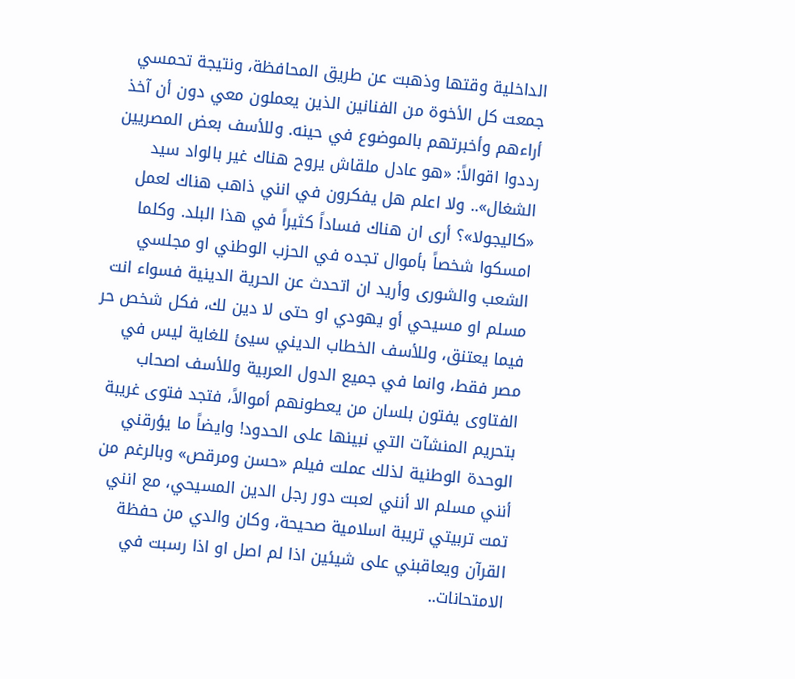الداخلية وقتها وذهبت عن طريق المحافظة، ونتيجة تحمسي جمعت كل الأخوة من الفنانين الذين يعملون معي دون أن آخذ أراءهم وأخبرتهم بالموضوع في حينه. وللأسف بعض المصريين رددوا اقوالاً: «هو عادل ملقاش يروح هناك غير بالواد سيد الشغال».. ولا اعلم هل يفكرون في انني ذاهب هناك لعمل «كاليجولا»؟ أرى ان هناك فساداً كثيراً في هذا البلد. وكلما امسكوا شخصاً بأموال تجده في الحزب الوطني او مجلسي الشعب والشورى وأريد ان اتحدث عن الحرية الدينية فسواء انت مسلم او مسيحي أو يهودي او حتى لا دين لك، فكل شخص حر فيما يعتنق، وللأسف الخطاب الديني سيئ للغاية ليس في مصر فقط، وانما في جميع الدول العربية وللأسف اصحاب الفتاوى يفتون بلسان من يعطونهم أموالاً، فتجد فتوى غريبة بتحريم المنشآت التي نبينها على الحدود! وايضاً ما يؤرقني الوحدة الوطنية لذلك عملت فيلم «حسن ومرقص» وبالرغم من أنني مسلم الا أنني لعبت دور رجل الدين المسيحي، مع انني تمت تربيتي تريبة اسلامية صحيحة، وكان والدي من حفظة القرآن ويعاقبني على شيئين اذا لم اصل او اذا رسبت في الامتحانات..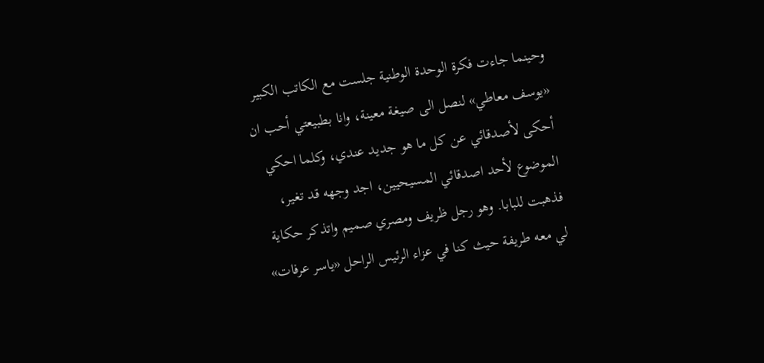وحينما جاءت فكرة الوحدة الوطنية جلست مع الكاتب الكبير «يوسف معاطي» لنصل الى صيغة معينة، وانا بطبيعتي أحب ان أحكى لأصدقائي عن كل ما هو جديد عندي، وكلما احكي الموضوع لأحد اصدقائي المسيحيين، اجد وجهه قد تغير، فذهبت للبابا. وهو رجل ظريف ومصري صميم واتذكر حكاية لي معه طريفة حيث كنا في عزاء الرئيس الراحل «ياسر عرفات»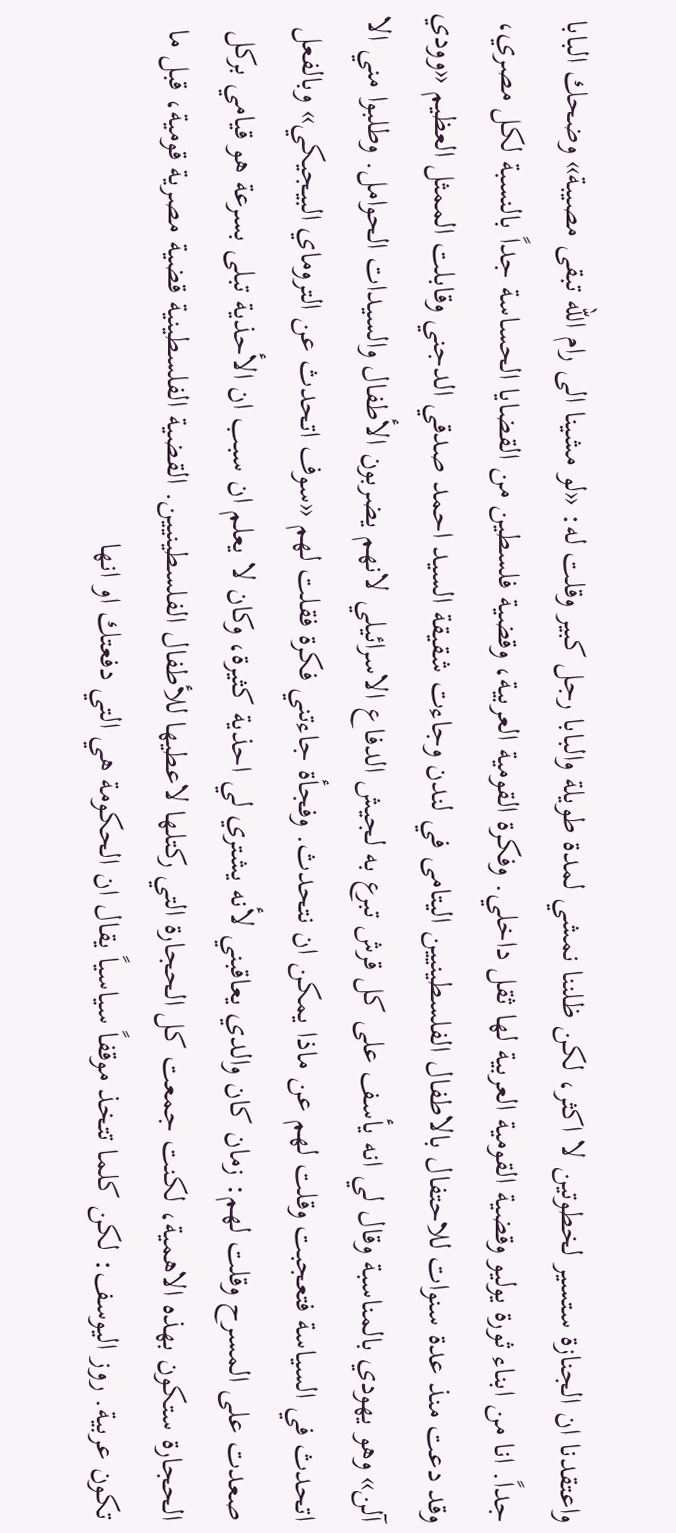واعتقدنا ان الجنازة ستسير لخطوتين لا اكثر، لكن ظلننا نمشي لمدة طويلة والبابا رجل كبير وقلت له: «لو مشينا الى رام الله تبقى مصيبة» وضحك البابا جداً. انا من ابناء ثورة يوليو وقضية القومية العربية لها ثقل داخلي. وفكرة القومية العربية، وقضية فلسطين من القضايا الحساسة جداً بالنسبة لكل مصري، وقد دعت منذ عدة سنوات للاحتفال بالاطفال الفلسطينيين اليتامى في لندن وجاءت شقيقة السيد احمد صدقي الدجني وقابلت الممثل العظيم «وودي آلن» وهو يهودي بالمناسبة وقال لي انه يأسف على كل قرش تبرع به لجيش الدفاع الاسرائيلي لانهم يضربون الأطفال والسيدات الحوامل. وطلبوا مني الا اتحدث في السياسة فتعجبت وقلت لهم عن ماذا يمكن ان نتحدث. وفجأة جاءتني فكرة فقلت لهم «سوف اتحدث عن التروماي البيجيكي» وبالفعل صعدت على المسرح وقلت لهم: زمان كان والدي يعاقبني لأنه يشتري لي احذية كثيرة، وكان لا يعلم ان سبب ان الأحذية تبلى بسرعة هو قيامي بركل الحجارة ستكون بهذه الاهمية، لكنت جمعت كل الحجارة التي ركتلها لاعطيها للأطفال الفلسطينيين. القضية الفلسطينية قضية مصرية قومية، قبل ما تكون عربية. روز اليوسف: لكن كلما تتخذ موقفاً سياسياً يقال ان الحكومة هي التي دفعتك او انها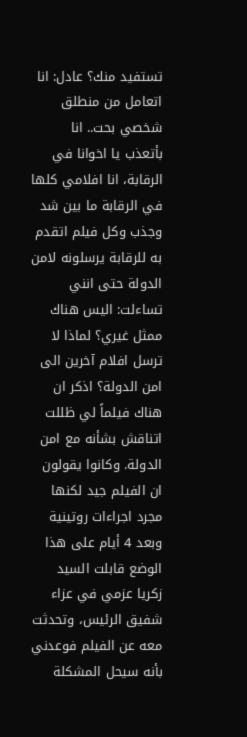تستفيد منك؟ عادل: انا اتعامل من منطلق شخصي بحت.. انا بأتعذب يا اخوانا في الرقابة، انا افلامي كلها في الرقابة ما بين شد وجذب وكل فيلم اتقدم به للرقابة يرسلونه لامن الدولة حتى انني تساءلت: اليس هناك ممثل غيري؟ لماذا لا ترسل افلام آخرين الى امن الدولة؟ اذكر ان هناك فيلماً لي ظللت اتناقش بشأنه مع امن الدولة. وكانوا يقولون ان الفيلم جيد لكنها مجرد اجراءات روتينية وبعد 4 أيام على هذا الوضع قابلت السيد زكريا عزمي في عزاء شفيق الرئيس، وتحدثت معه عن الفيلم فوعدني بأنه سيحل المشكلة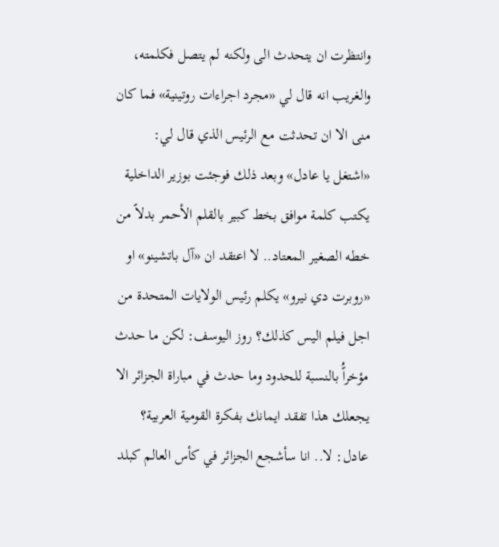وانتظرت ان يتحدث الى ولكنه لم يتصل فكلمته، والغريب انه قال لي «مجرد اجراءات روتينية» فما كان منى الا ان تحدثت مع الرئيس الذي قال لي: «اشتغل يا عادل» وبعد ذلك فوجئت بوزير الداخلية يكتب كلمة موافق بخط كبير بالقلم الأحمر بدلاً من خطه الصغير المعتاد.. لا اعتقد ان «آل باتشينو» او «روبرت دي نيرو» يكلم رئيس الولايات المتحدة من اجل فيلم اليس كذلك؟ روز اليوسف: لكن ما حدث مؤخراًُ بالنسبة للحدود وما حدث في مباراة الجزائر الا يجعلك هذا تفقد ايمانك بفكرة القومية العربية؟ عادل: لا.. انا سأشجع الجزائر في كأس العالم كبلد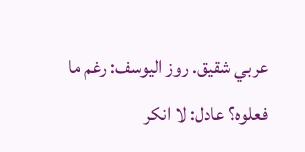عربي شقيق. روز اليوسف: رغم ما فعلوه؟ عادل: لا انكر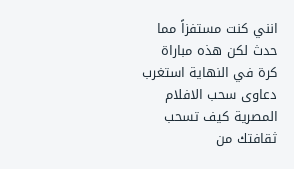انني كنت مستفزاً مما حدث لكن هذه مباراة كرة في النهاية استغرب دعاوى سحب الافلام المصرية كيف تسحب ثقافتك من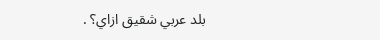بلد عربي شقيق ازاي؟ .